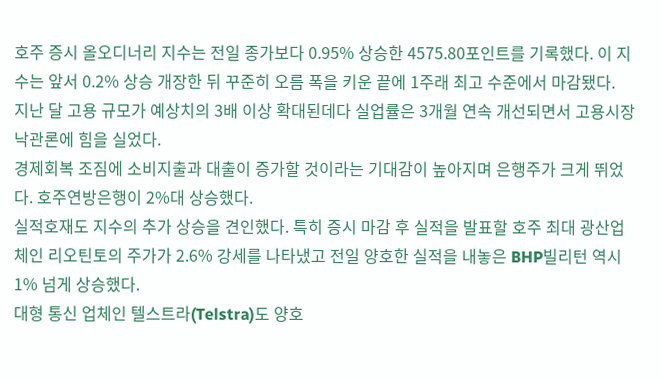호주 증시 올오디너리 지수는 전일 종가보다 0.95% 상승한 4575.80포인트를 기록했다. 이 지수는 앞서 0.2% 상승 개장한 뒤 꾸준히 오름 폭을 키운 끝에 1주래 최고 수준에서 마감됐다.
지난 달 고용 규모가 예상치의 3배 이상 확대된데다 실업률은 3개월 연속 개선되면서 고용시장 낙관론에 힘을 실었다.
경제회복 조짐에 소비지출과 대출이 증가할 것이라는 기대감이 높아지며 은행주가 크게 뛰었다. 호주연방은행이 2%대 상승했다.
실적호재도 지수의 추가 상승을 견인했다. 특히 증시 마감 후 실적을 발표할 호주 최대 광산업체인 리오틴토의 주가가 2.6% 강세를 나타냈고 전일 양호한 실적을 내놓은 BHP빌리턴 역시 1% 넘게 상승했다.
대형 통신 업체인 텔스트라(Telstra)도 양호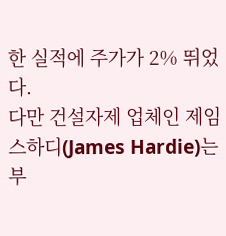한 실적에 주가가 2% 뛰었다.
다만 건설자제 업체인 제임스하디(James Hardie)는 부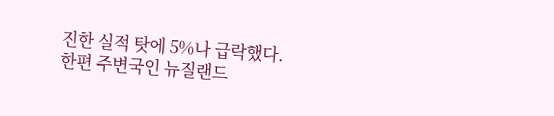진한 실적 탓에 5%나 급락했다.
한편 주변국인 뉴질랜드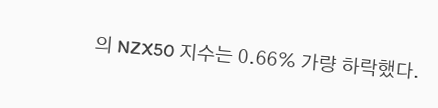의 NZX50 지수는 0.66% 가량 하락했다.